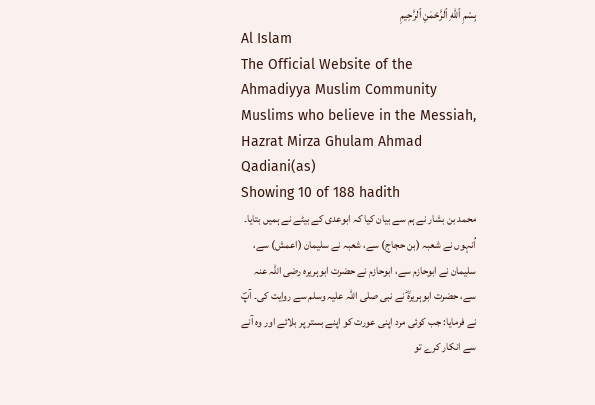بِسْمِ ٱللّٰهِ ٱلرَّحْمٰنِ ٱلرَّحِيمِ
Al Islam
The Official Website of the Ahmadiyya Muslim Community
Muslims who believe in the Messiah,
Hazrat Mirza Ghulam Ahmad Qadiani(as)
Showing 10 of 188 hadith
محمد بن بشار نے ہم سے بیان کیا کہ ابوعدی کے بیٹے نے ہمیں بتایا۔ اُنہوں نے شعبہ (بن حجاج) سے، شعبہ نے سلیمان (اعمش) سے، سلیمان نے ابوحازم سے، ابوحازم نے حضرت ابوہریرہ رضی اللہ عنہ سے، حضرت ابوہریرہؓ نے نبی صلی اللہ علیہ وسلم سے روایت کی۔ آپؐ نے فرمایا: جب کوئی مرد اپنی عورت کو اپنے بستر پر بلائے اور وہ آنے سے انکار کرے تو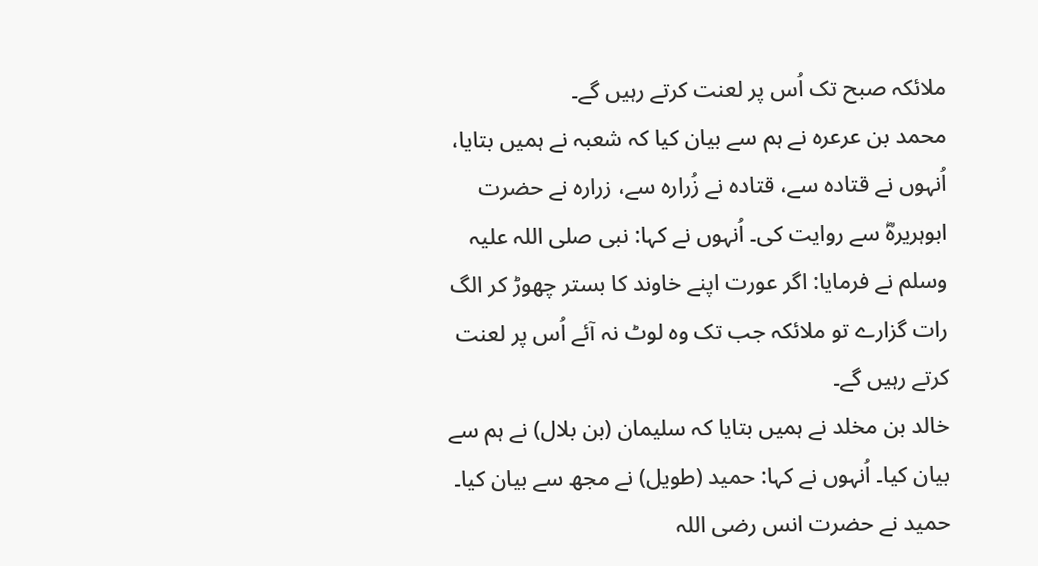ملائکہ صبح تک اُس پر لعنت کرتے رہیں گے۔
محمد بن عرعرہ نے ہم سے بیان کیا کہ شعبہ نے ہمیں بتایا، اُنہوں نے قتادہ سے، قتادہ نے زُرارہ سے، زرارہ نے حضرت ابوہریرہؓ سے روایت کی۔ اُنہوں نے کہا: نبی صلی اللہ علیہ وسلم نے فرمایا: اگر عورت اپنے خاوند کا بستر چھوڑ کر الگ رات گزارے تو ملائکہ جب تک وہ لوٹ نہ آئے اُس پر لعنت کرتے رہیں گے۔
خالد بن مخلد نے ہمیں بتایا کہ سلیمان (بن بلال) نے ہم سے بیان کیا۔ اُنہوں نے کہا: حمید (طویل) نے مجھ سے بیان کیا۔ حمید نے حضرت انس رضی اللہ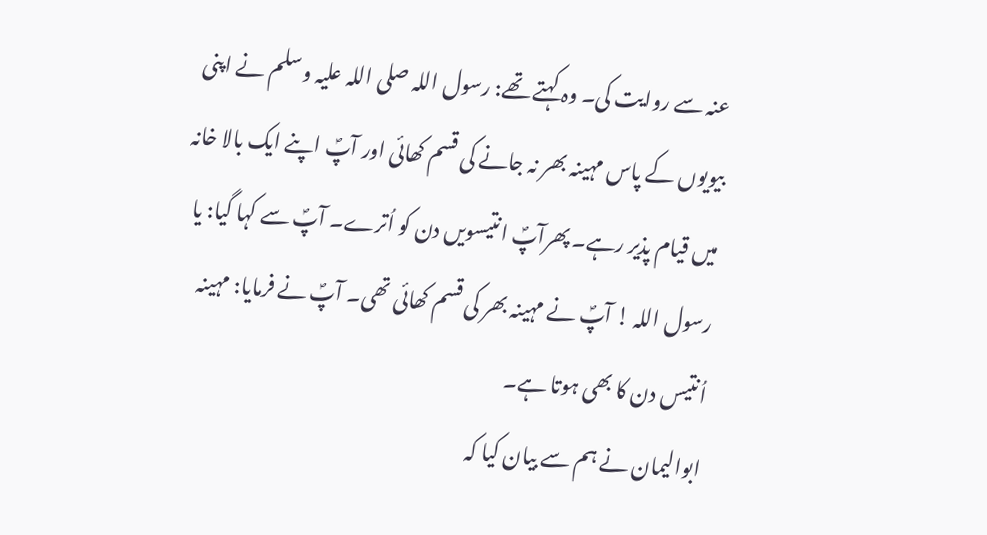عنہ سے روایت کی۔ وہ کہتے تھے: رسول اللہ صلی اللہ علیہ وسلم نے اپنی بیویوں کے پاس مہینہ بھر نہ جانے کی قسم کھائی اور آپؐ اپنے ایک بالا خانہ میں قیام پذیر رہے۔ پھرآپؐ انتیسویں دن کو اُترے۔ آپؐ سے کہا گیا: یا رسول اللہ ! آپؐ نے مہینہ بھر کی قسم کھائی تھی۔ آپؐ نے فرمایا: مہینہ اُنتیس دن کا بھی ہوتا ہے۔
ابوالیمان نے ہم سے بیان کیا کہ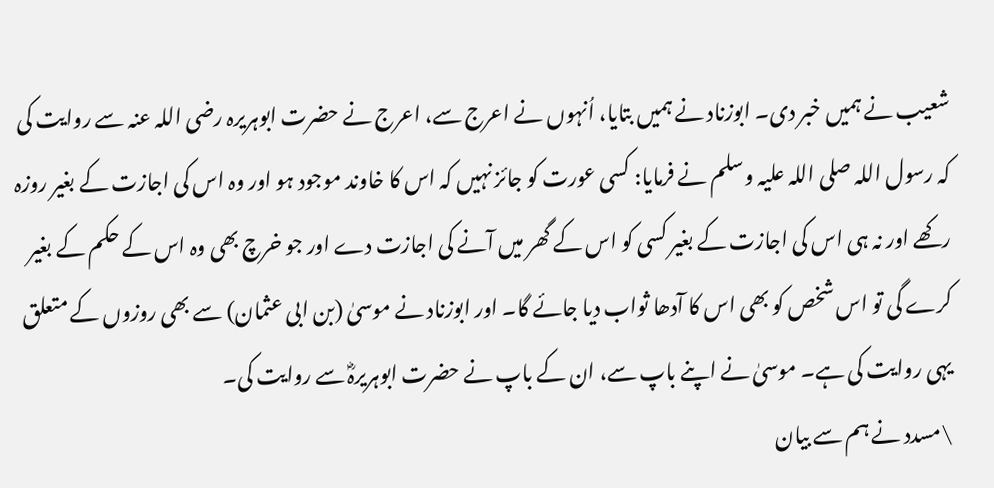شعیب نے ہمیں خبر دی۔ ابوزناد نے ہمیں بتایا، اُنہوں نے اعرج سے، اعرج نے حضرت ابوہریرہ رضی اللہ عنہ سے روایت کی کہ رسول اللہ صلی اللہ علیہ وسلم نے فرمایا: کسی عورت کو جائز نہیں کہ اس کا خاوند موجود ہو اور وہ اس کی اجازت کے بغیر روزہ رکھے اور نہ ہی اس کی اجازت کے بغیر کسی کو اس کے گھر میں آنے کی اجازت دے اور جو خرچ بھی وہ اس کے حکم کے بغیر کرے گی تو اس شخص کو بھی اس کا آدھا ثواب دیا جائے گا۔ اور ابوزناد نے موسیٰ (بن ابی عثمان) سے بھی روزوں کے متعلق یہی روایت کی ہے۔ موسیٰ نے اپنے باپ سے، ان کے باپ نے حضرت ابوہریرہؓ سے روایت کی۔
\مسدد نے ہم سے بیان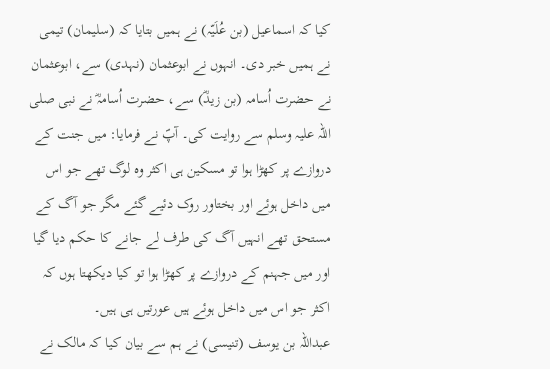کیا کہ اسماعیل (بن عُلَیّہ) نے ہمیں بتایا کہ (سلیمان) تیمی نے ہمیں خبر دی۔ انہوں نے ابوعثمان (نہدی) سے، ابوعثمان نے حضرت اُسامہ (بن زیدؓ) سے، حضرت اُسامہؓ نے نبی صلی اللہ علیہ وسلم سے روایت کی۔ آپؐ نے فرمایا: میں جنت کے دروازے پر کھڑا ہوا تو مسکین ہی اکثر وہ لوگ تھے جو اس میں داخل ہوئے اور بختاور روک دئیے گئے مگر جو آگ کے مستحق تھے انہیں آگ کی طرف لے جانے کا حکم دیا گیا اور میں جہنم کے دروازے پر کھڑا ہوا تو کیا دیکھتا ہوں کہ اکثر جو اس میں داخل ہوئے ہیں عورتیں ہی ہیں۔
عبداللہ بن یوسف (تنیسی) نے ہم سے بیان کیا کہ مالک نے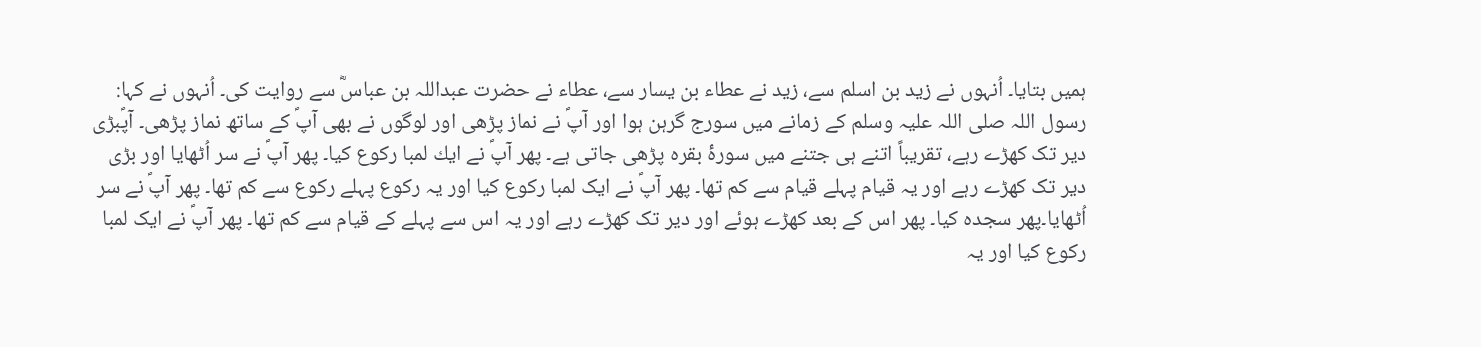ہمیں بتایا۔ اُنہوں نے زید بن اسلم سے، زید نے عطاء بن یسار سے، عطاء نے حضرت عبداللہ بن عباسؓ سے روایت کی۔ اُنہوں نے کہا: رسول اللہ صلی اللہ علیہ وسلم کے زمانے میں سورج گرہن ہوا اور آپؐ نے نماز پڑھی اور لوگوں نے بھی آپؐ کے ساتھ نماز پڑھی۔ آپؐبڑی دیر تک کھڑے رہے، تقریباً اتنے ہی جتنے میں سورۂ بقرہ پڑھی جاتی ہے۔ پھر آپؐ نے ايك لمبا رکوع کیا۔ پھر آپؐ نے سر اُٹھایا اور بڑی دیر تک کھڑے رہے اور یہ قیام پہلے قیام سے کم تھا۔ پھر آپؐ نے ایک لمبا رکوع کیا اور یہ رکوع پہلے رکوع سے کم تھا۔ پھر آپؐ نے سر اُٹھایا۔پھر سجدہ کیا۔ پھر اس کے بعد کھڑے ہوئے اور دیر تک کھڑے رہے اور یہ اس سے پہلے کے قیام سے کم تھا۔ پھر آپؐ نے ایک لمبا رکوع کیا اور یہ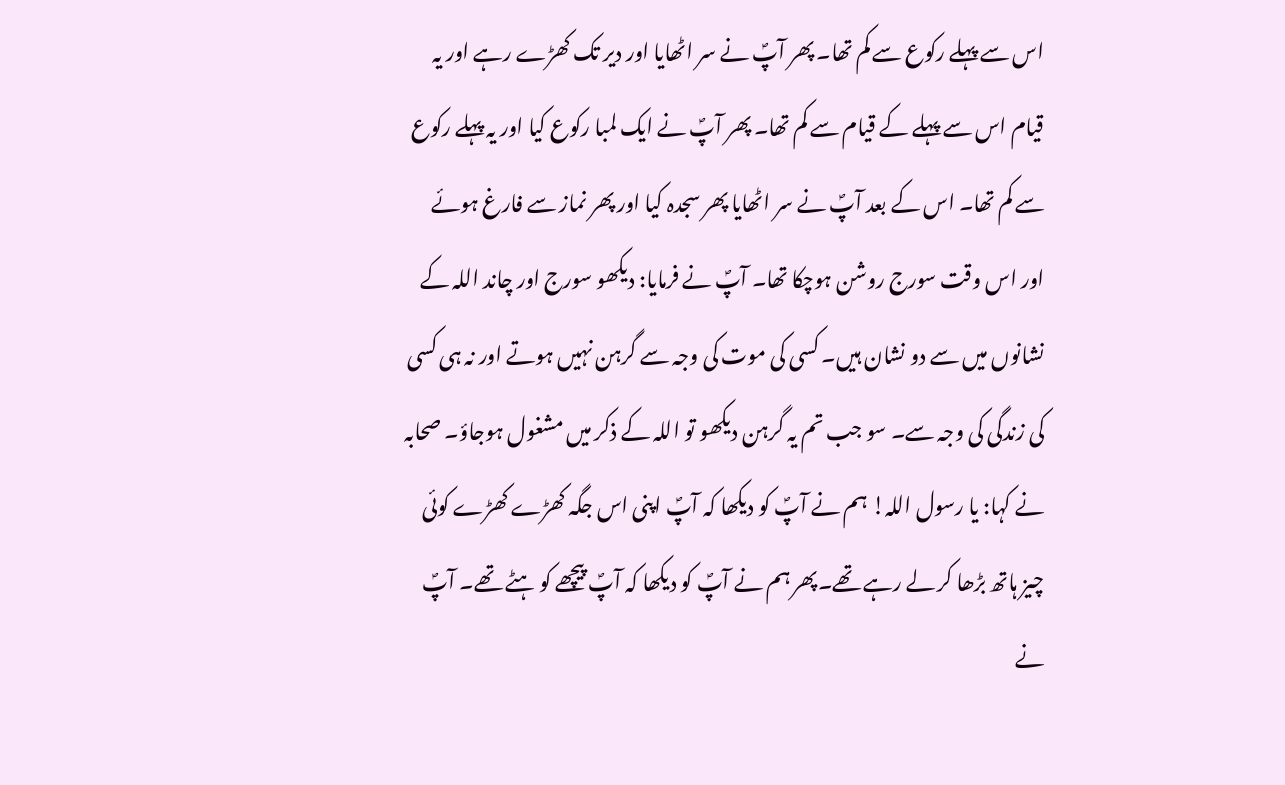اس سے پہلے رکوع سے کم تھا۔ پھر آپؐ نے سر اٹھایا اور دیر تک کھڑے رہے اور یہ قیام اس سے پہلے کے قیام سے کم تھا۔ پھر آپؐ نے ایک لمبا رکوع کیا اور یہ پہلے رکوع سے کم تھا۔ اس کے بعد آپؐ نے سر اٹھایا پھر سجدہ کیا اور پھر نماز سے فارغ ہوئے اور اس وقت سورج روشن ہوچکا تھا۔ آپؐ نے فرمایا: دیکھو سورج اور چاند اللہ کے نشانوں میں سے دو نشان ہیں۔ کسی کی موت کی وجہ سے گرہن نہیں ہوتے اور نہ ہی کسی کی زندگی کی وجہ سے۔ سو جب تم یہ گرہن دیکھو تو اللہ کے ذکر میں مشغول ہوجاؤ۔ صحابہ نے کہا: یا رسول اللہ! ہم نے آپؐ کو دیکھا کہ آپؐ اپنی اس جگہ کھڑے کھڑے کوئی چیز ہاتھ بڑھا کر لے رہے تھے۔پھر ہم نے آپؐ کو دیکھا کہ آپؐ پیچھے کو ہٹے تھے۔ آپؐ نے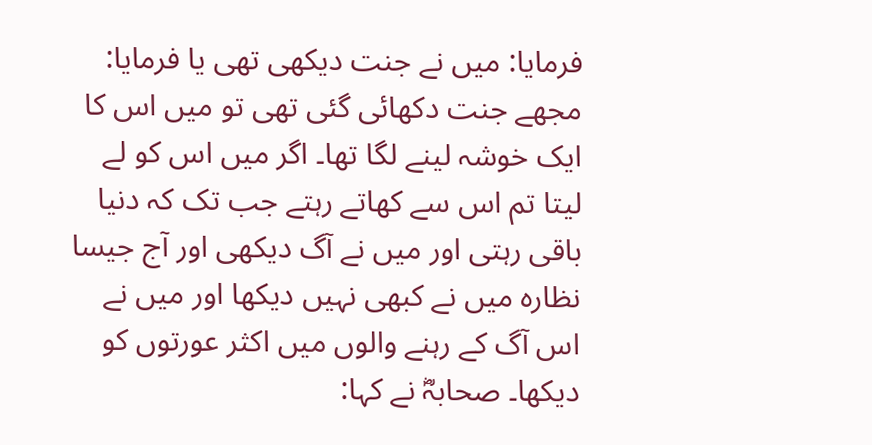فرمایا: میں نے جنت دیکھی تھی یا فرمایا: مجھے جنت دکھائی گئی تھی تو میں اس کا ایک خوشہ لینے لگا تھا۔ اگر میں اس کو لے لیتا تم اس سے کھاتے رہتے جب تک کہ دنیا باقی رہتی اور میں نے آگ دیکھی اور آج جیسا نظارہ میں نے کبھی نہیں دیکھا اور میں نے اس آگ کے رہنے والوں میں اکثر عورتوں کو دیکھا۔ صحابہؓ نے کہا: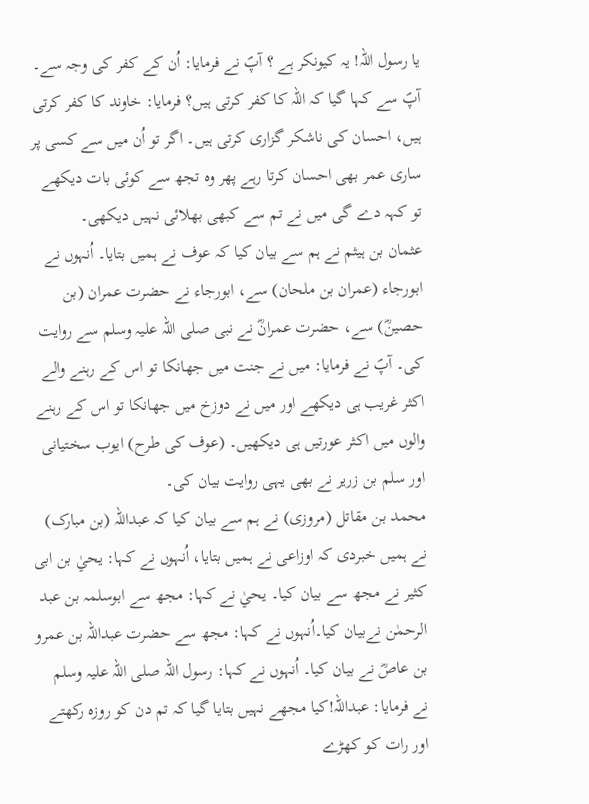یا رسول اللہ! یہ کیونکر ہے ؟ آپؐ نے فرمایا: اُن کے کفر کی وجہ سے۔ آپؐ سے کہا گیا کہ اللہ کا کفر کرتی ہیں؟ فرمایا: خاوند کا کفر کرتی ہیں، احسان کی ناشکر گزاری کرتی ہیں۔ اگر تو اُن میں سے کسی پر ساری عمر بھی احسان کرتا رہے پھر وہ تجھ سے کوئی بات دیکھے تو کہہ دے گی میں نے تم سے کبھی بھلائی نہیں دیکھی۔
عثمان بن ہیثم نے ہم سے بیان کیا کہ عوف نے ہمیں بتایا۔ اُنہوں نے ابورجاء (عمران بن ملحان) سے، ابورجاء نے حضرت عمران (بن حصینؓ) سے، حضرت عمرانؓ نے نبی صلی اللہ علیہ وسلم سے روایت کی۔ آپؐ نے فرمایا: میں نے جنت میں جھانکا تو اس کے رہنے والے اکثر غریب ہی دیکھے اور میں نے دوزخ میں جھانکا تو اس کے رہنے والوں میں اکثر عورتیں ہی دیکھیں۔ (عوف کی طرح) ایوب سختیانی اور سلم بن زریر نے بھی یہی روایت بیان کی۔
محمد بن مقاتل (مروزی) نے ہم سے بیان کیا کہ عبداللہ (بن مبارک) نے ہمیں خبردی کہ اوزاعی نے ہمیں بتایا، اُنہوں نے کہا: یحيٰ بن ابی کثیر نے مجھ سے بیان کیا۔ یحيٰ نے کہا: مجھ سے ابوسلمہ بن عبد الرحمٰن نےبیان کیا۔اُنہوں نے کہا: مجھ سے حضرت عبداللہ بن عمرو بن عاصؓ نے بیان کیا۔ اُنہوں نے کہا: رسول اللہ صلی اللہ علیہ وسلم نے فرمایا: عبداللہ!کیا مجھے نہیں بتایا گیا کہ تم دن کو روزہ رکھتے اور رات کو کھڑے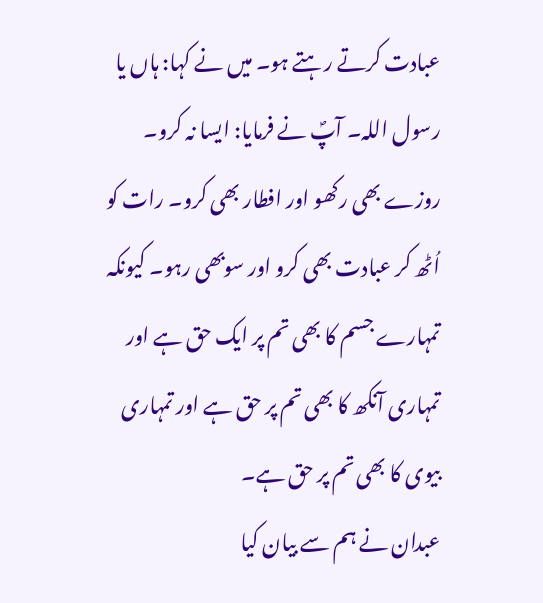عبادت کرتے رہتے ہو۔ میں نے کہا: ہاں یا رسول اللہ۔ آپؐ نے فرمایا: ایسا نہ کرو۔ روزے بھی رکھو اور افطار بھی کرو۔ رات کو اُٹھ کر عبادت بھی کرو اور سوبھی رہو۔ کیونکہ تمہارے جسم کا بھی تم پر ایک حق ہے اور تمہاری آنکھ کا بھی تم پر حق ہے اور تمہاری بیوی کا بھی تم پر حق ہے۔
عبدان نے ہم سے بیان کیا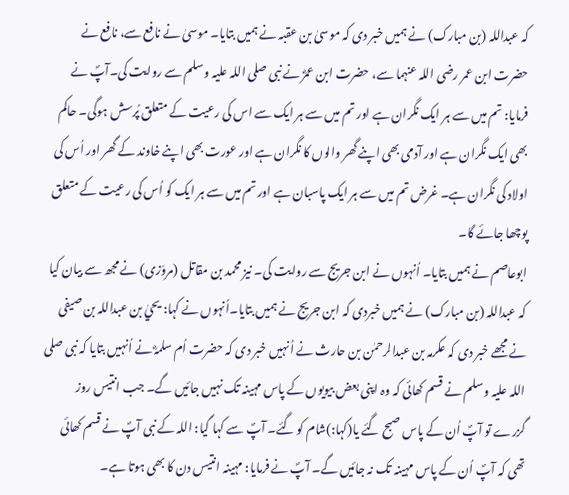کہ عبداللہ (بن مبارک) نے ہمیں خبر دی کہ موسیٰ بن عقبہ نے ہمیں بتایا۔ موسیٰ نے نافع سے، نافع نے حضرت ابن عمر رضی اللہ عنہما سے، حضرت ابن عمرؓ نے نبی صلی اللہ علیہ وسلم سے روایت کی۔آپؐ نے فرمایا: تم میں سے ہر ایک نگران ہے اور تم میں سے ہر ایک سے اس کی رعیت کے متعلق پُرسش ہوگی۔ حاکم بھی ایک نگران ہے اور آدمی بھی اپنے گھر والوں کا نگران ہے اور عورت بھی اپنے خاوند کے گھر اور اُس کی اولاد کی نگران ہے۔ غرض تم میں سے ہر ایک پاسبان ہے اور تم میں سے ہر ایک کو اُس کی رعیت کے متعلق پوچھا جائے گا۔
ابوعاصم نے ہمیں بتایا۔ اُنہوں نے ابن جریج سے روایت کی۔ نیز محمد بن مقاتل (مروَزی) نے مجھ سے بیان کیا کہ عبداللہ (بن مبارک) نے ہمیں خبردی کہ ابن جریج نے ہمیں بتایا۔اُنہوں نے کہا: یحيٰ بن عبداللہ بن صیفی نے مجھے خبر دی کہ عکرمہ بن عبدالرحمٰن بن حارث نے اُنہیں خبر دی کہ حضرت اُم سلمہؓ نے اُنہیں بتایا کہ نبی صلی اللہ علیہ وسلم نے قسم کھائی کہ وہ اپنی بعض بیویوں کے پاس مہینہ تک نہیں جائیں گے۔ جب انتیس روز گزرے تو آپؐ اُن کے پاس صبح گئے یا(کہا:)شام کو گئے۔ آپؐ سے کہا گیا: اللہ کے نبی آپؐ نے قسم کھائی تھی کہ آپؐ اُن کے پاس مہینہ تک نہ جائیں گے۔ آپؐ نے فرمایا: مہینہ انتیس دن کا بھی ہوتا ہے۔